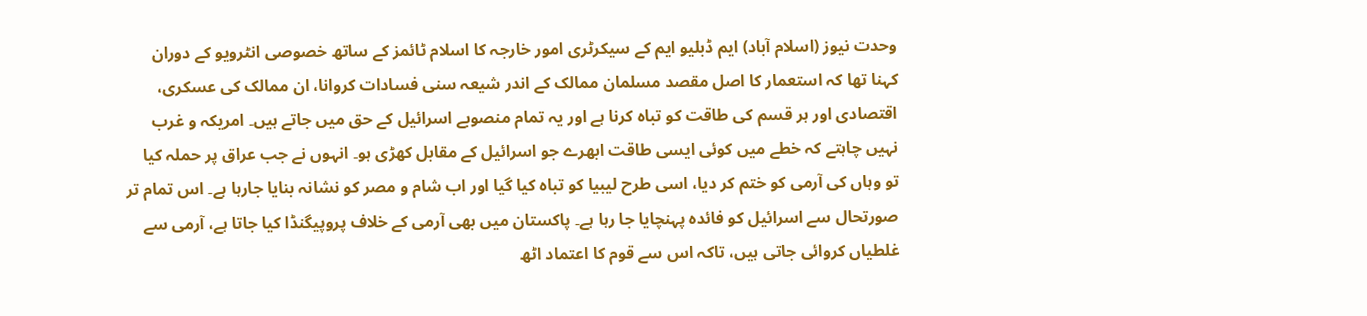وحدت نیوز (اسلام آباد) ایم ڈبلیو ایم کے سیکرٹری امور خارجہ کا اسلام ٹائمز کے ساتھ خصوصی انٹرویو کے دوران کہنا تھا کہ استعمار کا اصل مقصد مسلمان ممالک کے اندر شیعہ سنی فسادات کروانا، ان ممالک کی عسکری، اقتصادی اور ہر قسم کی طاقت کو تباہ کرنا ہے اور یہ تمام منصوبے اسرائیل کے حق میں جاتے ہیں۔ امریکہ و غرب نہیں چاہتے کہ خطے میں کوئی ایسی طاقت ابھرے جو اسرائیل کے مقابل کھڑی ہو۔ انہوں نے جب عراق پر حملہ کیا تو وہاں کی آرمی کو ختم کر دیا، اسی طرح لیبیا کو تباہ کیا گیا اور اب شام و مصر کو نشانہ بنایا جارہا ہے۔ اس تمام تر صورتحال سے اسرائیل کو فائدہ پہنچایا جا رہا ہے۔ پاکستان میں بھی آرمی کے خلاف پروپیگنڈا کیا جاتا ہے، آرمی سے غلطیاں کروائی جاتی ہیں، تاکہ اس سے قوم کا اعتماد اٹھ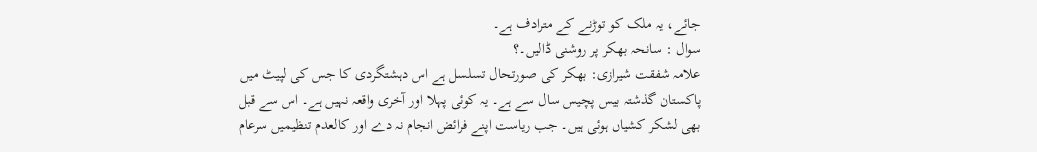جائے، یہ ملک کو توڑنے کے مترادف ہے۔
سوال : سانحہ بھکر پر روشنی ڈالیں۔؟
علامہ شفقت شیرازی: بھکر کی صورتحال تسلسل ہے اس دہشتگردی کا جس کی لپیٹ میں پاکستان گذشتہ بیس پچیس سال سے ہے۔ یہ کوئی پہلا اور آخری واقعہ نہیں ہے۔ اس سے قبل بھی لشکر کشیاں ہوئی ہیں۔ جب ریاست اپنے فرائض انجام نہ دے اور کالعدم تنظیمیں سرعام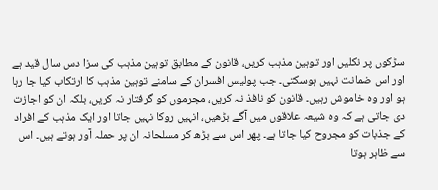سڑکوں پر نکلیں اور توہین مذہب کریں، قانون کے مطابق توہین مذہب کی سزا دس سال قید ہے اور اس ضمانت نہیں ہوسکتی۔ جب پولیس افسران کے سامنے توہین مذہب کا ارتکاب کیا جا رہا ہو اور وہ خاموش رہیں۔ قانون کو نافذ نہ کریں، مجرموں کو گرفتار نہ کریں، بلکہ ان کو اجازت دی جاتی ہے کہ وہ شیعہ علاقوں میں آگے بڑھیں، انہیں روکا نہیں جاتا اور ایک مذہب کے افراد کے جذبات کو مجروح کیا جاتا ہے۔ پھر اس سے بڑھ کر مسلحانہ ان پر حملہ آور ہوتے ہیں۔ اس سے ظاہر ہوتا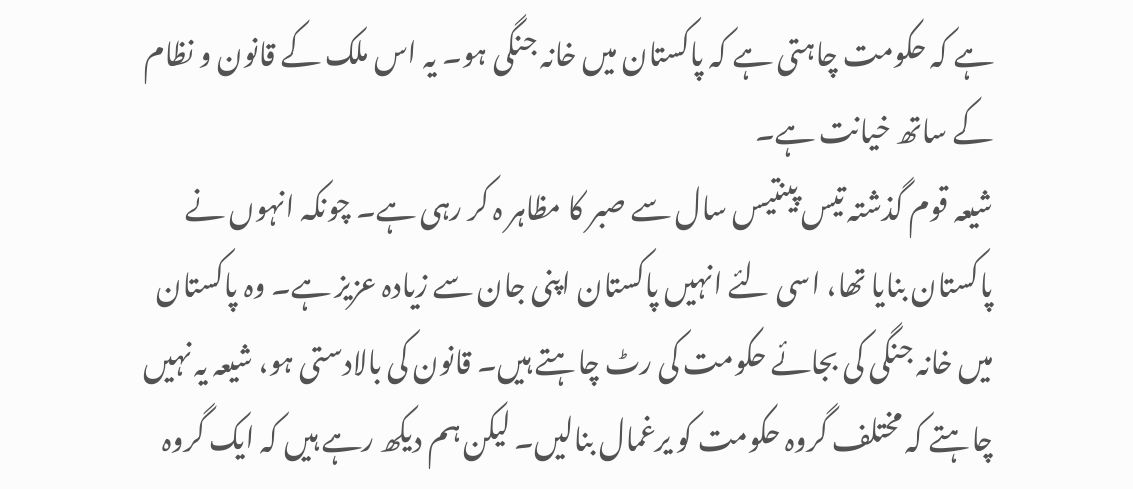ہے کہ حکومت چاہتی ہے کہ پاکستان میں خانہ جنگی ہو۔ یہ اس ملک کے قانون و نظام کے ساتھ خیانت ہے۔
شیعہ قوم گذشتہ تیس پینتیس سال سے صبر کا مظاہر ہ کر رہی ہے۔ چونکہ انہوں نے پاکستان بنایا تھا، اسی لئے انہیں پاکستان اپنی جان سے زیادہ عزیز ہے۔ وہ پاکستان میں خانہ جنگی کی بجائے حکومت کی رٹ چاہتے ہیں۔ قانون کی بالادستی ہو، شیعہ یہ نہیں چاہتے کہ مختلف گروہ حکومت کو یرغمال بنالیں۔ لیکن ہم دیکھ رہے ہیں کہ ایک گروہ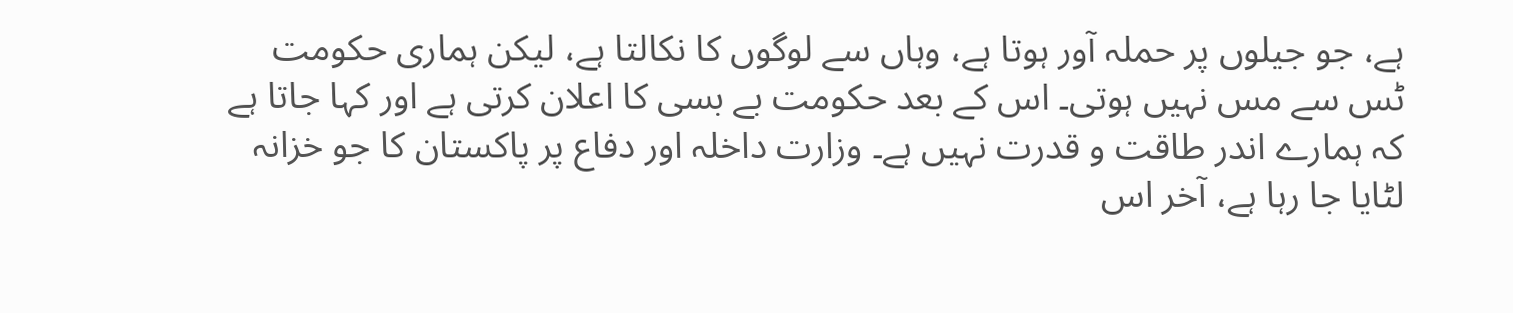ہے، جو جیلوں پر حملہ آور ہوتا ہے، وہاں سے لوگوں کا نکالتا ہے، لیکن ہماری حکومت ٹس سے مس نہیں ہوتی۔ اس کے بعد حکومت بے بسی کا اعلان کرتی ہے اور کہا جاتا ہے کہ ہمارے اندر طاقت و قدرت نہیں ہے۔ وزارت داخلہ اور دفاع پر پاکستان کا جو خزانہ لٹایا جا رہا ہے، آخر اس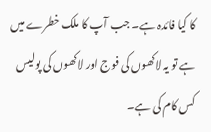کا کیا فائدہ ہے۔ جب آپ کا ملک خطرے میں ہے تو یہ لاکھوں کی فوج اور لاکھوں کی پولیس کس کام کی ہے۔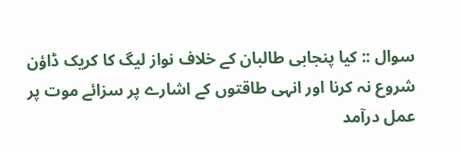سوال :: کیا پنجابی طالبان کے خلاف نواز لیگ کا کریک ڈاؤن شروع نہ کرنا اور انہی طاقتوں کے اشارے پر سزائے موت پر عمل درآمد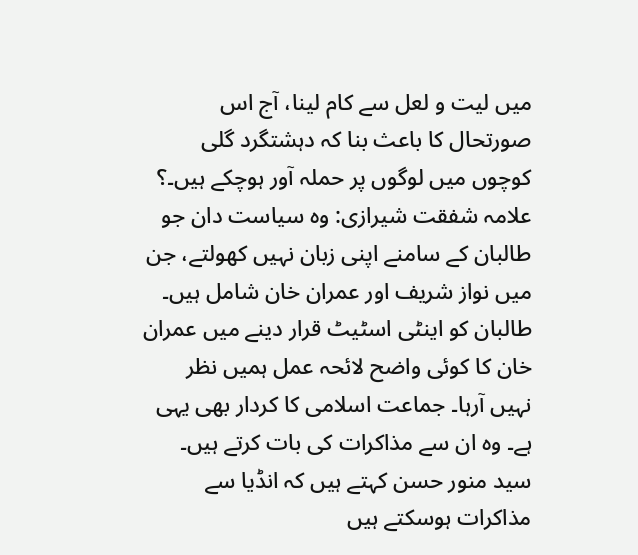میں لیت و لعل سے کام لینا، آج اس صورتحال کا باعث بنا کہ دہشتگرد گلی کوچوں میں لوگوں پر حملہ آور ہوچکے ہیں۔؟
علامہ شفقت شیرازی: وہ سیاست دان جو طالبان کے سامنے اپنی زبان نہیں کھولتے، جن میں نواز شریف اور عمران خان شامل ہیں۔ طالبان کو اینٹی اسٹیٹ قرار دینے میں عمران خان کا کوئی واضح لائحہ عمل ہمیں نظر نہیں آرہا۔ جماعت اسلامی کا کردار بھی یہی ہے۔ وہ ان سے مذاکرات کی بات کرتے ہیں۔ سید منور حسن کہتے ہیں کہ انڈیا سے مذاکرات ہوسکتے ہیں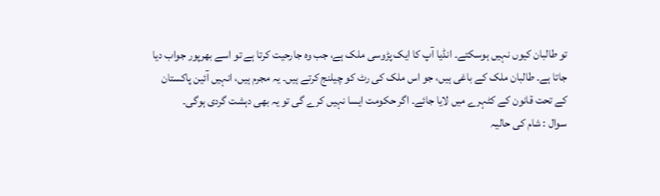تو طالبان کیوں نہیں ہوسکتے۔ انڈیا آپ کا ایک پڑوسی ملک ہے، جب وہ جارحیت کرتا ہے تو اسے بھرپور جواب دیا جاتا ہے۔ طالبان ملک کے باغی ہیں، جو اس ملک کی رٹ کو چیلنج کرتے ہیں۔ یہ مجرم ہیں، انہیں آئین پاکستان کے تحت قانون کے کٹہرے میں لایا جائے۔ اگر حکومت ایسا نہیں کرے گی تو یہ بھی دہشت گردی ہوگی۔
سوال : شام کی حالیہ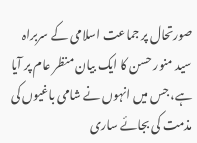صورتحال پر جماعت اسلامی کے سربراہ سید منور حسن کا ایک بیان منظر عام پر آیا ہے، جس میں انہوں نے شامی باغیوں کی مذمت کی بجائے ساری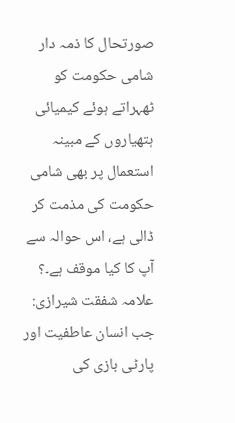صورتحال کا ذمہ دار شامی حکومت کو ٹھہراتے ہوئے کیمیائی ہتھیاروں کے مبینہ استعمال پر بھی شامی حکومت کی مذمت کر ڈالی ہے، اس حوالہ سے آپ کا کیا موقف ہے۔؟
علامہ شفقت شیرازی: جب انسان عاطفیت اور پارٹی بازی کی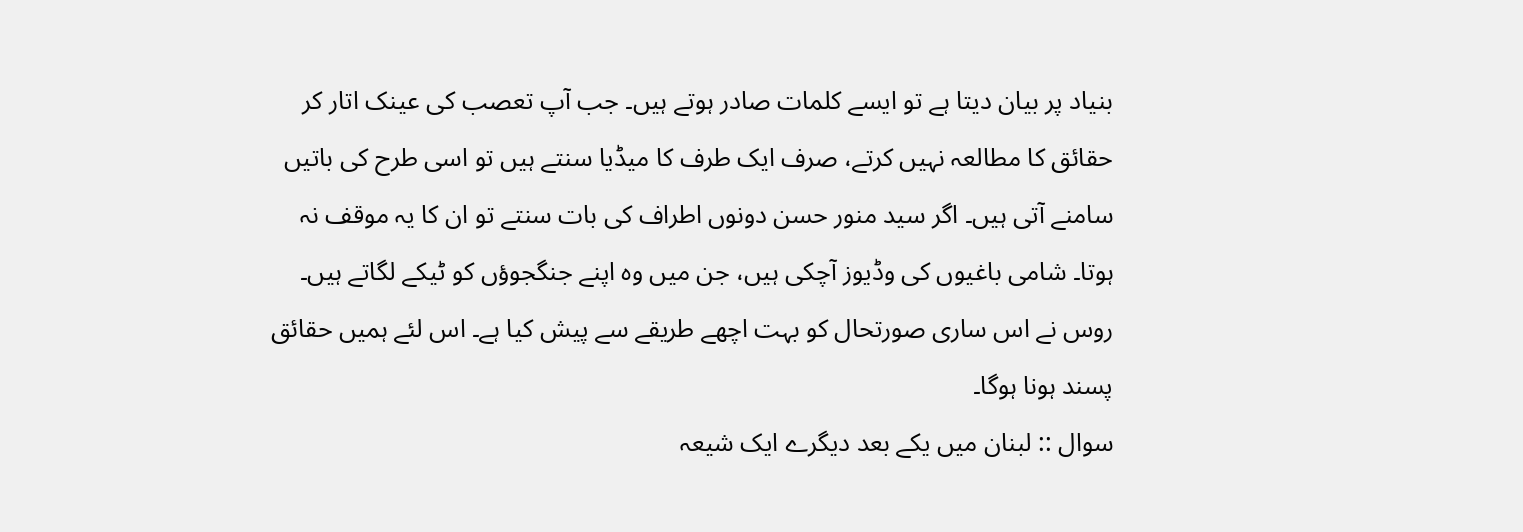بنیاد پر بیان دیتا ہے تو ایسے کلمات صادر ہوتے ہیں۔ جب آپ تعصب کی عینک اتار کر حقائق کا مطالعہ نہیں کرتے، صرف ایک طرف کا میڈیا سنتے ہیں تو اسی طرح کی باتیں سامنے آتی ہیں۔ اگر سید منور حسن دونوں اطراف کی بات سنتے تو ان کا یہ موقف نہ ہوتا۔ شامی باغیوں کی وڈیوز آچکی ہیں، جن میں وہ اپنے جنگجوؤں کو ٹیکے لگاتے ہیں۔ روس نے اس ساری صورتحال کو بہت اچھے طریقے سے پیش کیا ہے۔ اس لئے ہمیں حقائق پسند ہونا ہوگا۔
سوال :: لبنان میں یکے بعد دیگرے ایک شیعہ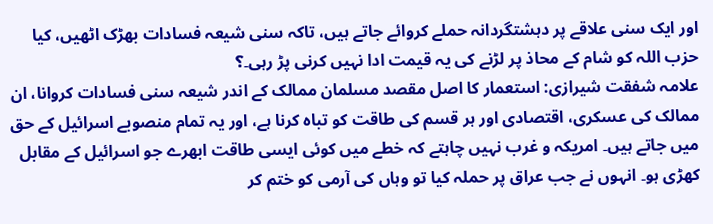اور ایک سنی علاقے پر دہشتگردانہ حملے کروائے جاتے ہیں، تاکہ سنی شیعہ فسادات بھڑک اٹھیں، کیا حزب اللہ کو شام کے محاذ پر لڑنے کی یہ قیمت ادا نہیں کرنی پڑ رہی۔؟
علامہ شفقت شیرازی: استعمار کا اصل مقصد مسلمان ممالک کے اندر شیعہ سنی فسادات کروانا، ان ممالک کی عسکری، اقتصادی اور ہر قسم کی طاقت کو تباہ کرنا ہے، اور یہ تمام منصوبے اسرائیل کے حق میں جاتے ہیں۔ امریکہ و غرب نہیں چاہتے کہ خطے میں کوئی ایسی طاقت ابھرے جو اسرائیل کے مقابل کھڑی ہو۔ انہوں نے جب عراق پر حملہ کیا تو وہاں کی آرمی کو ختم کر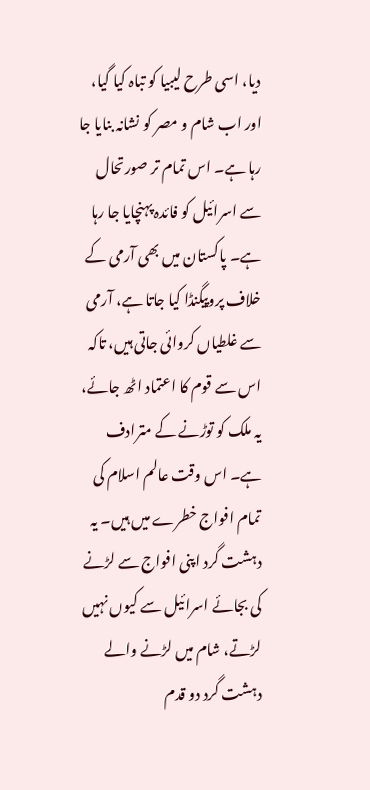دیا، اسی طرح لیبیا کو تباہ کیا گیا، اور اب شام و مصر کو نشانہ بنایا جا رہا ہے۔ اس تمام تر صورتحال سے اسرائیل کو فائدہ پہنچایا جا رہا ہے۔ پاکستان میں بھی آرمی کے خلاف پروپیگنڈا کیا جاتا ہے، آرمی سے غلطیاں کروائی جاتی ہیں، تاکہ اس سے قوم کا اعتماد اٹھ جائے، یہ ملک کو توڑنے کے مترادف ہے۔ اس وقت عالم اسلام کی تمام افواج خطرے میں ہیں۔ یہ دہشت گرد اپنی افواج سے لڑنے کی بجائے اسرائیل سے کیوں نہیں لڑتے، شام میں لڑنے والے دہشت گرد دو قدم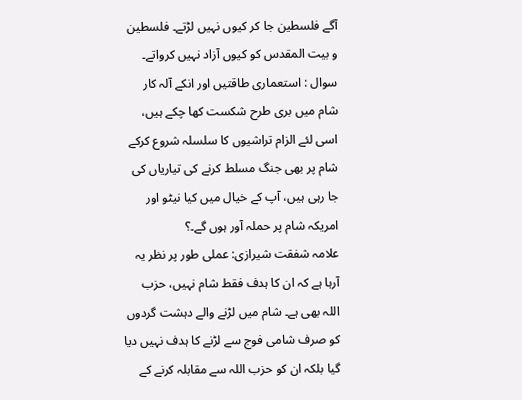آگے فلسطین جا کر کیوں نہیں لڑتے۔ فلسطین و بیت المقدس کو کیوں آزاد نہیں کرواتے۔
سوال : استعماری طاقتیں اور انکے آلہ کار شام میں بری طرح شکست کھا چکے ہیں، اسی لئے الزام تراشیوں کا سلسلہ شروع کرکے شام پر بھی جنگ مسلط کرنے کی تیاریاں کی جا رہی ہیں، آپ کے خیال میں کیا نیٹو اور امریکہ شام پر حملہ آور ہوں گے۔؟
علامہ شفقت شیرازی: عملی طور پر نظر یہ آرہا ہے کہ ان کا ہدف فقط شام نہیں، حزب اللہ بھی ہے۔ شام میں لڑنے والے دہشت گردوں کو صرف شامی فوج سے لڑنے کا ہدف نہیں دیا گیا بلکہ ان کو حزب اللہ سے مقابلہ کرنے کے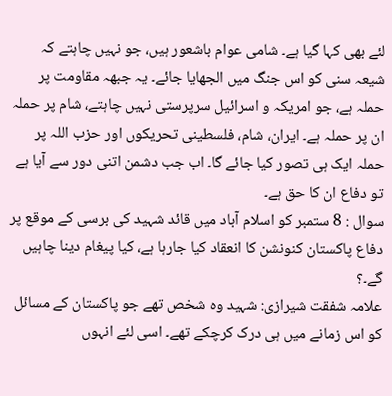لئے بھی کہا گیا ہے۔ شامی عوام باشعور ہیں، جو نہیں چاہتے کہ شیعہ سنی کو اس جنگ میں الجھایا جائے۔ یہ جبھہ مقاومت پر حملہ ہے، جو امریکہ و اسرائیل سرپرستی نہیں چاہتے، شام پر حملہ ان پر حملہ ہے۔ ایران، شام، فلسطینی تحریکوں اور حزب اللہ پر حملہ ایک ہی تصور کیا جائے گا۔ اب جب دشمن اتنی دور سے آیا ہے تو دفاع ان کا حق ہے۔
سوال : 8 ستمبر کو اسلام آباد میں قائد شہید کی برسی کے موقع پر دفاع پاکستان کنونشن کا انعقاد کیا جارہا ہے، کیا پیغام دینا چاہیں گے۔؟
علامہ شفقت شیرازی: شہید وہ شخص تھے جو پاکستان کے مسائل کو اس زمانے میں ہی درک کرچکے تھے۔ اسی لئے انہوں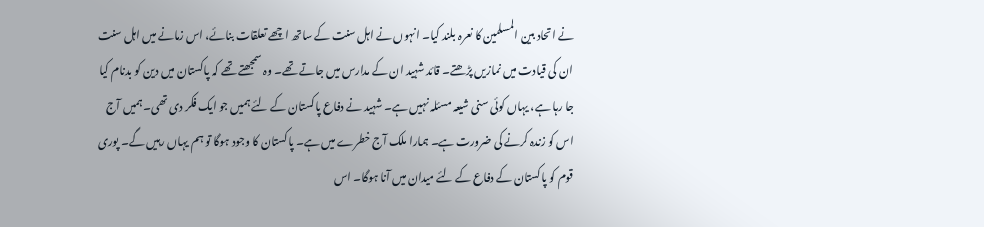نے اتحاد بین المسلمین کا نعرہ بلند کیا۔ انہوں نے اہل سنت کے ساتھ اچھے تعلقات بنائے، اس زمانے میں اہل سنت ان کی قیادت میں نمازیں پڑھتے۔ قائد شہید ان کے مدارس میں جاتے تھے۔ وہ سمجھتے تھے کہ پاکستان میں دین کو بدنام کیا جا رہا ہے، یہاں کوئی سنی شیعہ مسئلہ نہیں ہے۔ شہید نے دفاع پاکستان کے لئے ہمیں جو ایک فکر دی تھی۔ ہمیں آج اس کو زندہ کرنے کی ضرورت ہے۔ ہمارا ملک آج خطرے میں ہے۔ پاکستان کا وجود ہوگا تو ہم یہاں رہیں گے۔ پوری قوم کو پاکستان کے دفاع کے لئے میدان میں آنا ہوگا۔ اس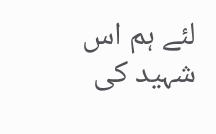لئے ہم اس شہید کی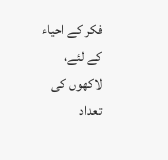فکر کے احیاء کے لئے، لاکھوں کی تعداد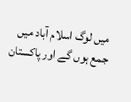میں لوگ اسلام آباد میں جمع ہوں گے اور پاکستان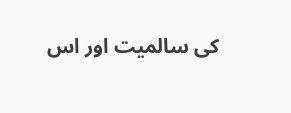کی سالمیت اور اس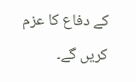کے دفاع کا عزم کریں گے۔